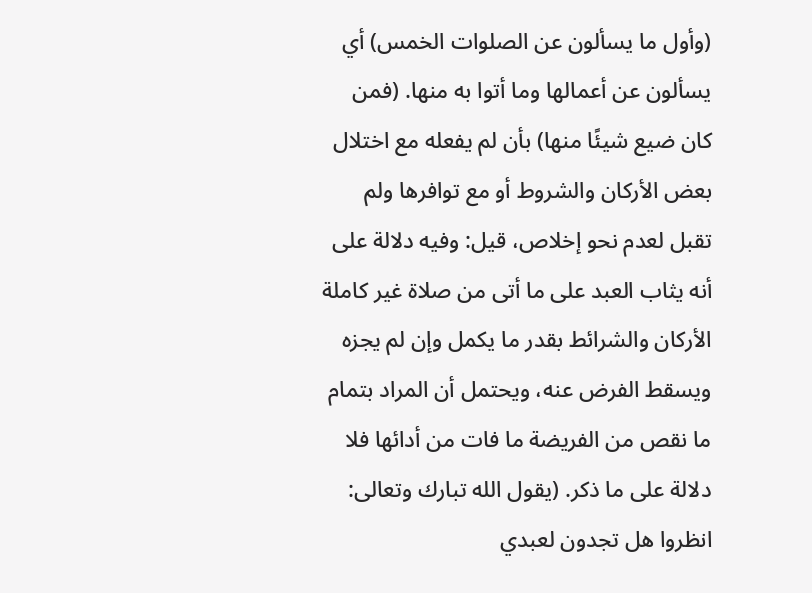(وأول ما يسألون عن الصلوات الخمس) أي يسألون عن أعمالها وما أتوا به منها. (فمن كان ضيع شيئًا منها) بأن لم يفعله مع اختلال بعض الأركان والشروط أو مع توافرها ولم تقبل لعدم نحو إخلاص، قيل: وفيه دلالة على أنه يثاب العبد على ما أتى من صلاة غير كاملة الأركان والشرائط بقدر ما يكمل وإن لم يجزه ويسقط الفرض عنه، ويحتمل أن المراد بتمام ما نقص من الفريضة ما فات من أدائها فلا دلالة على ما ذكر. (يقول الله تبارك وتعالى: انظروا هل تجدون لعبدي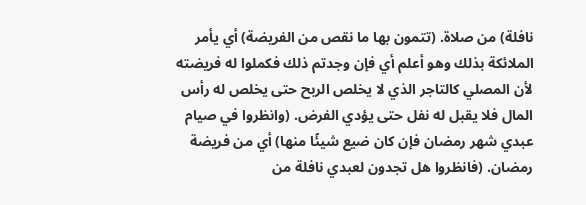نافلة) من صلاة. (تتمون بها ما نقص من الفريضة) أي يأمر الملائكة بذلك وهو أعلم أي فإن وجدتم ذلك فكملوا له فريضته لأن المصلي كالتاجر الذي لا يخلص الربح حتى يخلص له رأس المال فلا يقبل له نفل حتى يؤدي الفرض. (وانظروا في صيام عبدي شهر رمضان فإن كان ضيع شيئًا منها) أي من فريضة رمضان. (فانظروا هل تجدون لعبدي نافلة من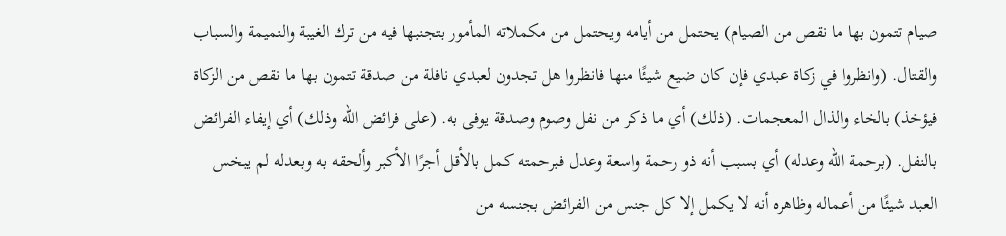صيام تتمون بها ما نقص من الصيام) يحتمل من أيامه ويحتمل من مكملاته المأمور بتجنبها فيه من ترك الغيبة والنميمة والسباب والقتال. (وانظروا في زكاة عبدي فإن كان ضيع شيئًا منها فانظروا هل تجدون لعبدي نافلة من صدقة تتمون بها ما نقص من الزكاة فيؤخذ) بالخاء والذال المعجمات. (ذلك) أي ما ذكر من نفل وصوم وصدقة يوفى به. (على فرائض الله وذلك) أي إيفاء الفرائض بالنفل. (برحمة الله وعدله) أي بسبب أنه ذو رحمة واسعة وعدل فبرحمته كمل بالأقل أجرًا الأكبر وألحقه به وبعدله لم يبخس العبد شيئًا من أعماله وظاهره أنه لا يكمل إلا كل جنس من الفرائض بجنسه من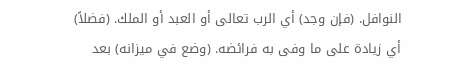النوافل. (فإن وجد) أي الرب تعالى أو العبد أو الملك. (فضلاً) أي زيادة على ما وفى به فرائضه. (وضع في ميزانه) بعد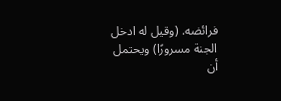فرائضه. (وقيل له ادخل الجنة مسرورًا) ويحتمل أن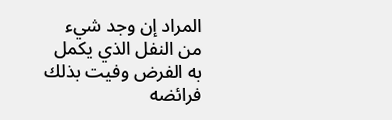المراد إن وجد شيء من النفل الذي يكمل به الفرض وفيت بذلك فرائضه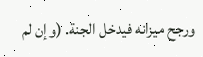ورجح ميزانه فيدخل الجنة. (وإن لم